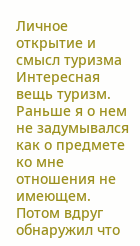Личное открытие и смысл туризма
Интересная вещь туризм. Раньше я о нем не задумывался как о предмете ко мне отношения не имеющем. Потом вдруг обнаружил что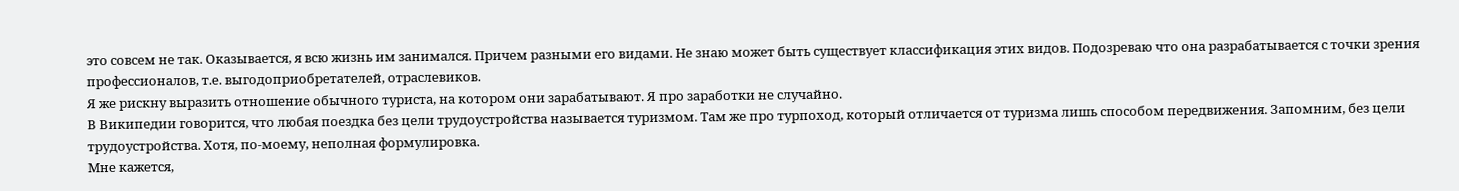это совсем не так. Оказывается, я всю жизнь им занимался. Причем разными его видами. Не знаю может быть существует классификация этих видов. Подозреваю что она разрабатывается с точки зрения профессионалов, т.е. выгодоприобретателей, отраслевиков.
Я же рискну выразить отношение обычного туриста, на котором они зарабатывают. Я про заработки не случайно.
В Википедии говорится, что любая поездка без цели трудоустройства называется туризмом. Там же про турпоход, который отличается от туризма лишь способом передвижения. Запомним, без цели трудоустройства. Хотя, по-моему, неполная формулировка.
Мне кажется,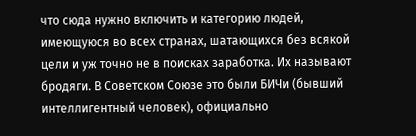что сюда нужно включить и категорию людей, имеющуюся во всех странах, шатающихся без всякой цели и уж точно не в поисках заработка. Их называют бродяги. В Советском Союзе это были БИЧи (бывший интеллигентный человек), официально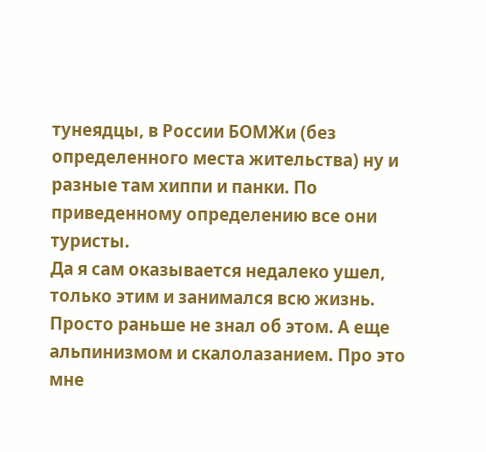тунеядцы, в России БОМЖи (без определенного места жительства) ну и разные там хиппи и панки. По приведенному определению все они туристы.
Да я сам оказывается недалеко ушел, только этим и занимался всю жизнь. Просто раньше не знал об этом. А еще альпинизмом и скалолазанием. Про это мне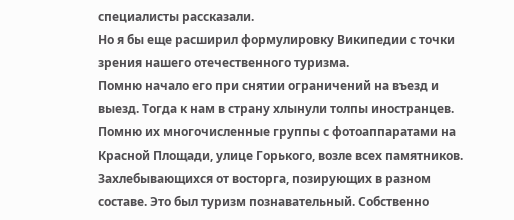специалисты рассказали.
Но я бы еще расширил формулировку Википедии с точки зрения нашего отечественного туризма.
Помню начало его при снятии ограничений на въезд и выезд. Тогда к нам в страну хлынули толпы иностранцев. Помню их многочисленные группы с фотоаппаратами на Красной Площади, улице Горького, возле всех памятников. Захлебывающихся от восторга, позирующих в разном составе. Это был туризм познавательный. Собственно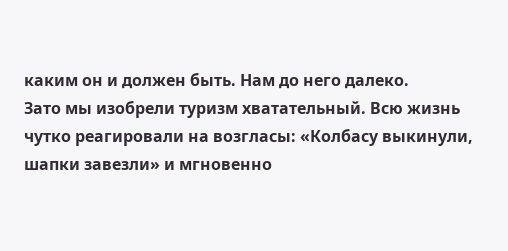каким он и должен быть. Нам до него далеко.
Зато мы изобрели туризм хватательный. Всю жизнь чутко реагировали на возгласы: «Колбасу выкинули, шапки завезли» и мгновенно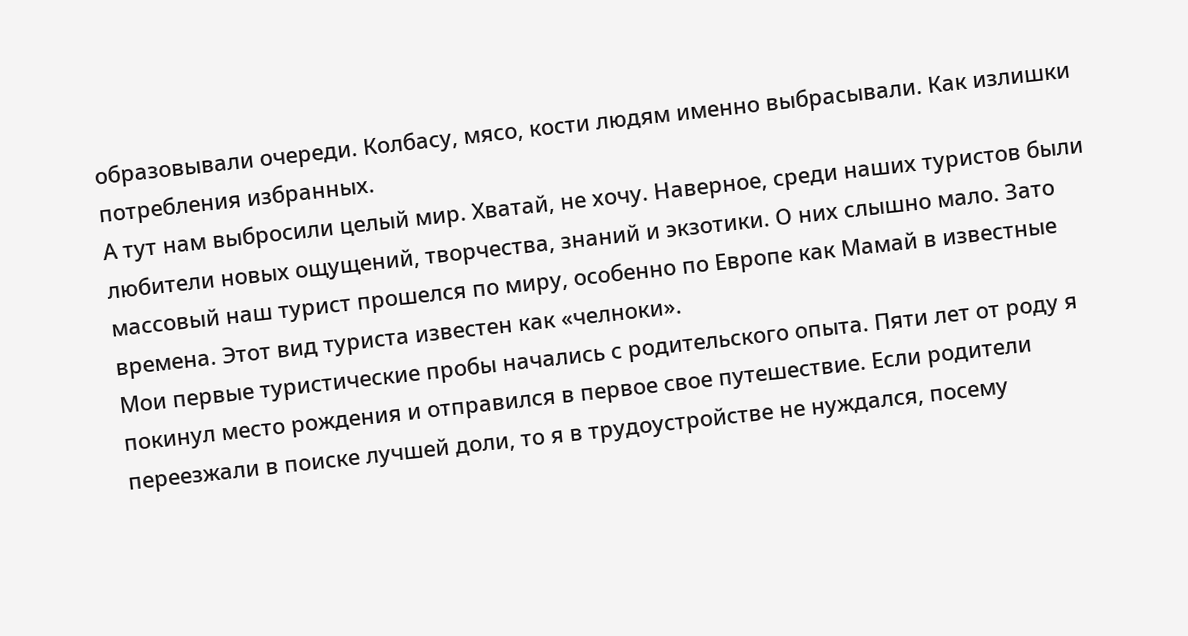образовывали очереди. Колбасу, мясо, кости людям именно выбрасывали. Как излишки потребления избранных.
А тут нам выбросили целый мир. Хватай, не хочу. Наверное, среди наших туристов были любители новых ощущений, творчества, знаний и экзотики. О них слышно мало. Зато массовый наш турист прошелся по миру, особенно по Европе как Мамай в известные времена. Этот вид туриста известен как «челноки».
Мои первые туристические пробы начались с родительского опыта. Пяти лет от роду я покинул место рождения и отправился в первое свое путешествие. Если родители переезжали в поиске лучшей доли, то я в трудоустройстве не нуждался, посему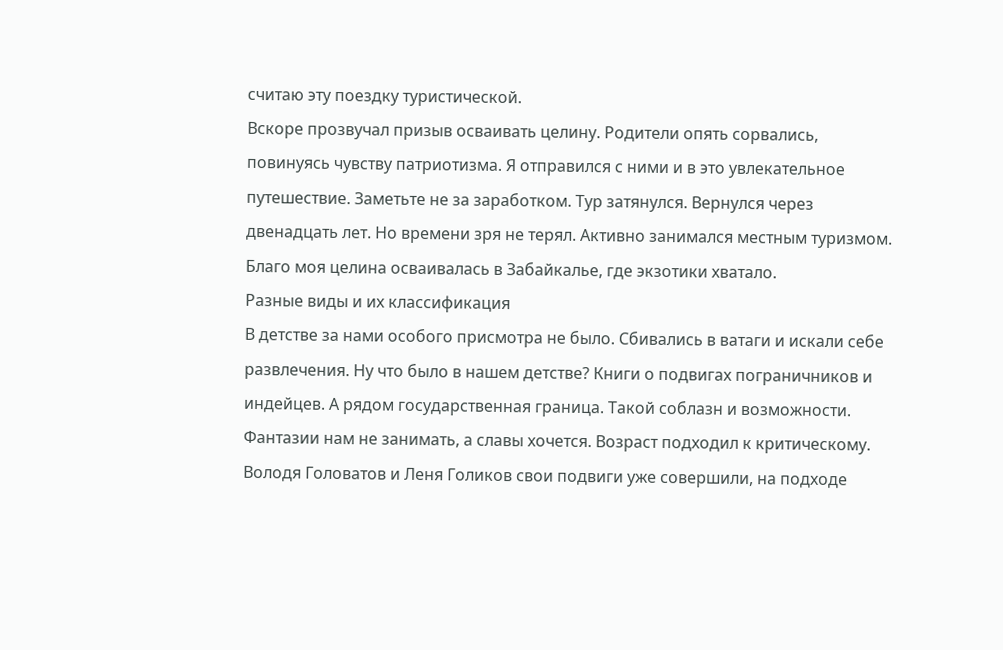считаю эту поездку туристической.
Вскоре прозвучал призыв осваивать целину. Родители опять сорвались, повинуясь чувству патриотизма. Я отправился с ними и в это увлекательное путешествие. Заметьте не за заработком. Тур затянулся. Вернулся через двенадцать лет. Но времени зря не терял. Активно занимался местным туризмом. Благо моя целина осваивалась в Забайкалье, где экзотики хватало.
Разные виды и их классификация
В детстве за нами особого присмотра не было. Сбивались в ватаги и искали себе развлечения. Ну что было в нашем детстве? Книги о подвигах пограничников и индейцев. А рядом государственная граница. Такой соблазн и возможности. Фантазии нам не занимать, а славы хочется. Возраст подходил к критическому. Володя Головатов и Леня Голиков свои подвиги уже совершили, на подходе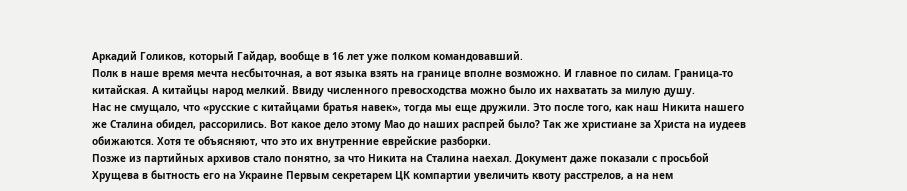Аркадий Голиков, который Гайдар, вообще в 16 лет уже полком командовавший.
Полк в наше время мечта несбыточная, а вот языка взять на границе вполне возможно. И главное по силам. Граница-то китайская. А китайцы народ мелкий. Ввиду численного превосходства можно было их нахватать за милую душу.
Нас не смущало, что «русские с китайцами братья навек», тогда мы еще дружили. Это после того, как наш Никита нашего же Сталина обидел, рассорились. Вот какое дело этому Мао до наших распрей было? Так же христиане за Христа на иудеев обижаются. Хотя те объясняют, что это их внутренние еврейские разборки.
Позже из партийных архивов стало понятно, за что Никита на Сталина наехал. Документ даже показали с просьбой Хрущева в бытность его на Украине Первым секретарем ЦК компартии увеличить квоту расстрелов, а на нем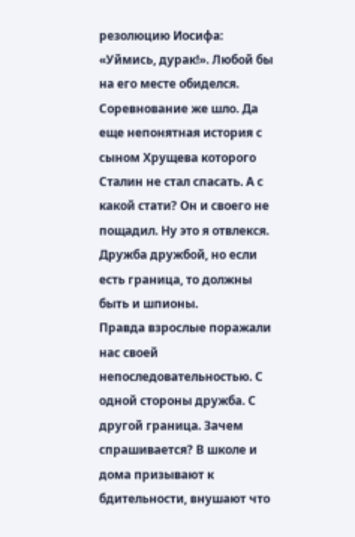резолюцию Иосифа: «Уймись, дурак!». Любой бы на его месте обиделся. Соревнование же шло. Да еще непонятная история с сыном Хрущева которого Сталин не стал спасать. А с какой стати? Он и своего не пощадил. Ну это я отвлекся.
Дружба дружбой, но если есть граница, то должны быть и шпионы.
Правда взрослые поражали нас своей непоследовательностью. С одной стороны дружба. С другой граница. Зачем спрашивается? В школе и дома призывают к бдительности, внушают что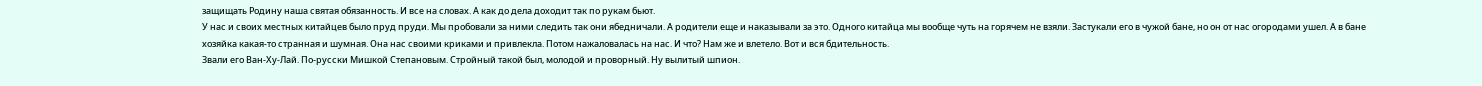защищать Родину наша святая обязанность. И все на словах. А как до дела доходит так по рукам бьют.
У нас и своих местных китайцев было пруд пруди. Мы пробовали за ними следить так они ябедничали. А родители еще и наказывали за это. Одного китайца мы вообще чуть на горячем не взяли. Застукали его в чужой бане, но он от нас огородами ушел. А в бане хозяйка какая-то странная и шумная. Она нас своими криками и привлекла. Потом нажаловалась на нас. И что? Нам же и влетело. Вот и вся бдительность.
Звали его Ван-Ху-Лай. По-русски Мишкой Степановым. Стройный такой был, молодой и проворный. Ну вылитый шпион.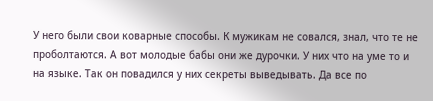У него были свои коварные способы. К мужикам не совался, знал, что те не проболтаются. А вот молодые бабы они же дурочки. У них что на уме то и на языке. Так он повадился у них секреты выведывать. Да все по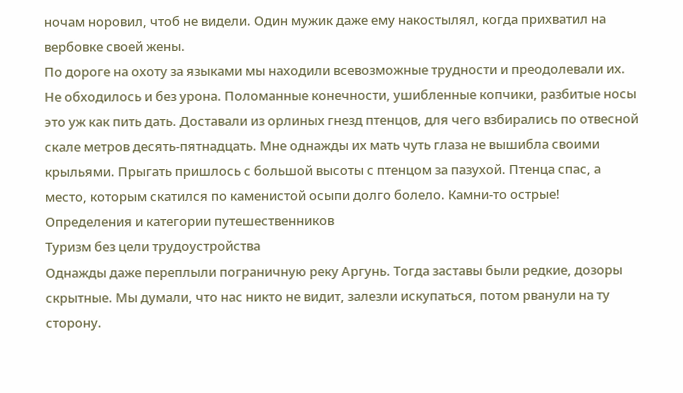ночам норовил, чтоб не видели. Один мужик даже ему накостылял, когда прихватил на вербовке своей жены.
По дороге на охоту за языками мы находили всевозможные трудности и преодолевали их. Не обходилось и без урона. Поломанные конечности, ушибленные копчики, разбитые носы это уж как пить дать. Доставали из орлиных гнезд птенцов, для чего взбирались по отвесной скале метров десять-пятнадцать. Мне однажды их мать чуть глаза не вышибла своими крыльями. Прыгать пришлось с большой высоты с птенцом за пазухой. Птенца спас, а место, которым скатился по каменистой осыпи долго болело. Камни-то острые!
Определения и категории путешественников
Туризм без цели трудоустройства
Однажды даже переплыли пограничную реку Аргунь. Тогда заставы были редкие, дозоры скрытные. Мы думали, что нас никто не видит, залезли искупаться, потом рванули на ту сторону.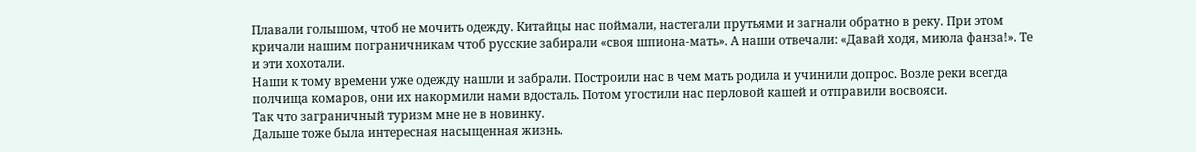Плавали голышом, чтоб не мочить одежду. Китайцы нас поймали, настегали прутьями и загнали обратно в реку. При этом кричали нашим пограничникам чтоб русские забирали «своя шпиона-мать». А наши отвечали: «Давай ходя, миюла фанза!». Те и эти хохотали.
Наши к тому времени уже одежду нашли и забрали. Построили нас в чем мать родила и учинили допрос. Возле реки всегда полчища комаров, они их накормили нами вдосталь. Потом угостили нас перловой кашей и отправили восвояси.
Так что заграничный туризм мне не в новинку.
Дальше тоже была интересная насыщенная жизнь.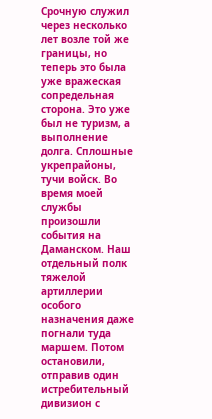Срочную служил через несколько лет возле той же границы, но теперь это была уже вражеская сопредельная сторона. Это уже был не туризм, а выполнение долга. Сплошные укрепрайоны, тучи войск. Во время моей службы произошли события на Даманском. Наш отдельный полк тяжелой артиллерии особого назначения даже погнали туда маршем. Потом остановили, отправив один истребительный дивизион с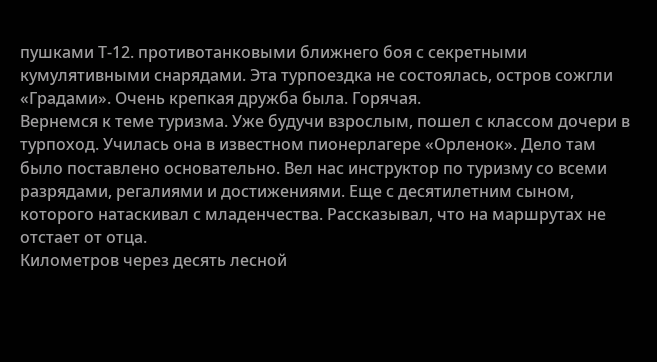пушками Т-12. противотанковыми ближнего боя с секретными кумулятивными снарядами. Эта турпоездка не состоялась, остров сожгли «Градами». Очень крепкая дружба была. Горячая.
Вернемся к теме туризма. Уже будучи взрослым, пошел с классом дочери в турпоход. Училась она в известном пионерлагере «Орленок». Дело там было поставлено основательно. Вел нас инструктор по туризму со всеми разрядами, регалиями и достижениями. Еще с десятилетним сыном, которого натаскивал с младенчества. Рассказывал, что на маршрутах не отстает от отца.
Километров через десять лесной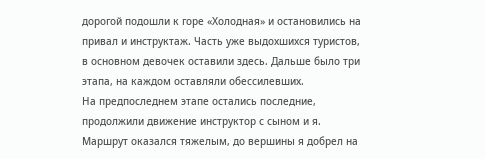дорогой подошли к горе «Холодная» и остановились на привал и инструктаж. Часть уже выдохшихся туристов, в основном девочек оставили здесь. Дальше было три этапа, на каждом оставляли обессилевших.
На предпоследнем этапе остались последние, продолжили движение инструктор с сыном и я.
Маршрут оказался тяжелым, до вершины я добрел на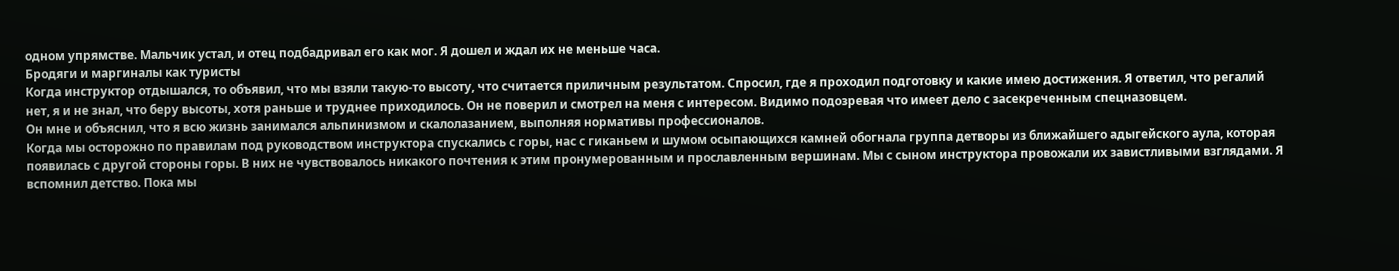одном упрямстве. Мальчик устал, и отец подбадривал его как мог. Я дошел и ждал их не меньше часа.
Бродяги и маргиналы как туристы
Когда инструктор отдышался, то объявил, что мы взяли такую-то высоту, что считается приличным результатом. Спросил, где я проходил подготовку и какие имею достижения. Я ответил, что регалий нет, я и не знал, что беру высоты, хотя раньше и труднее приходилось. Он не поверил и смотрел на меня с интересом. Видимо подозревая что имеет дело с засекреченным спецназовцем.
Он мне и объяснил, что я всю жизнь занимался альпинизмом и скалолазанием, выполняя нормативы профессионалов.
Когда мы осторожно по правилам под руководством инструктора спускались с горы, нас с гиканьем и шумом осыпающихся камней обогнала группа детворы из ближайшего адыгейского аула, которая появилась с другой стороны горы. В них не чувствовалось никакого почтения к этим пронумерованным и прославленным вершинам. Мы с сыном инструктора провожали их завистливыми взглядами. Я вспомнил детство. Пока мы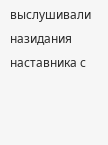выслушивали назидания наставника с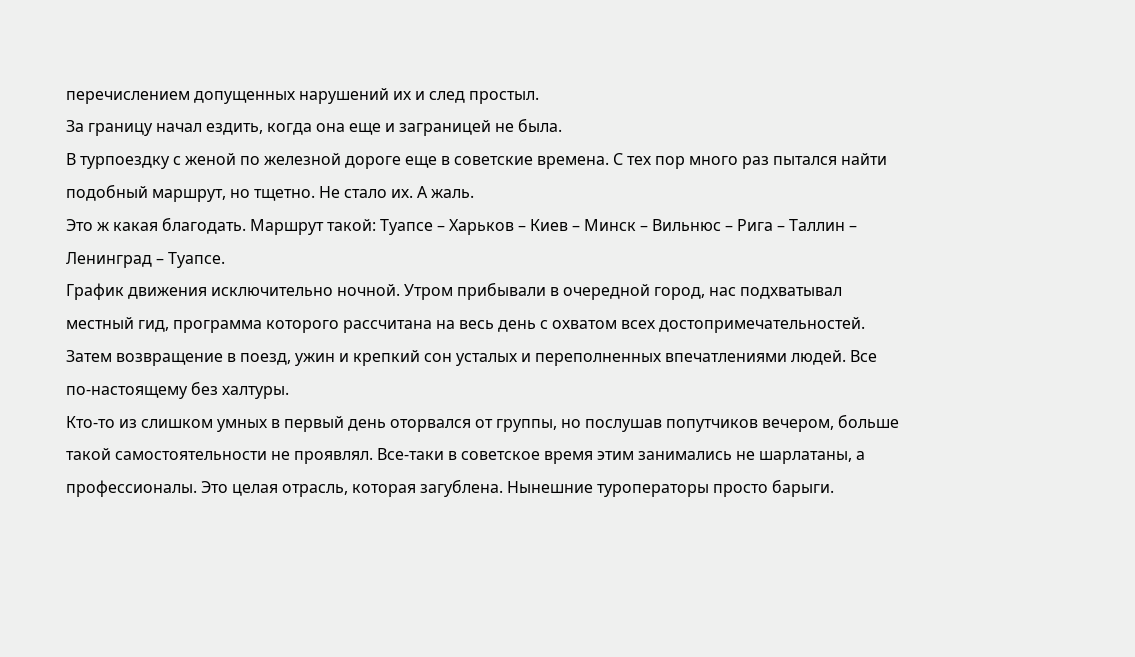перечислением допущенных нарушений их и след простыл.
За границу начал ездить, когда она еще и заграницей не была.
В турпоездку с женой по железной дороге еще в советские времена. С тех пор много раз пытался найти подобный маршрут, но тщетно. Не стало их. А жаль.
Это ж какая благодать. Маршрут такой: Туапсе – Харьков – Киев – Минск – Вильнюс – Рига – Таллин – Ленинград – Туапсе.
График движения исключительно ночной. Утром прибывали в очередной город, нас подхватывал местный гид, программа которого рассчитана на весь день с охватом всех достопримечательностей. Затем возвращение в поезд, ужин и крепкий сон усталых и переполненных впечатлениями людей. Все по-настоящему без халтуры.
Кто-то из слишком умных в первый день оторвался от группы, но послушав попутчиков вечером, больше такой самостоятельности не проявлял. Все-таки в советское время этим занимались не шарлатаны, а профессионалы. Это целая отрасль, которая загублена. Нынешние туроператоры просто барыги.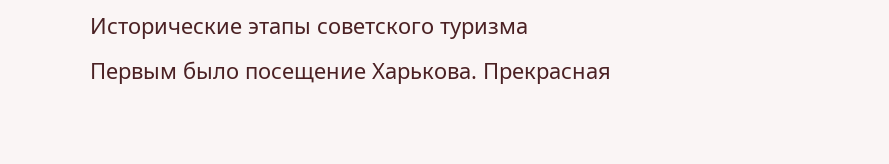Исторические этапы советского туризма
Первым было посещение Харькова. Прекрасная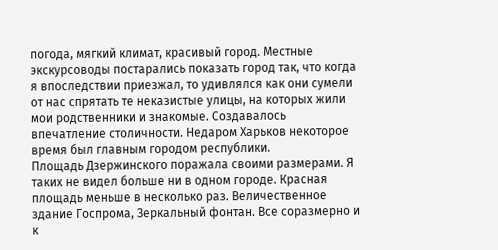погода, мягкий климат, красивый город. Местные экскурсоводы постарались показать город так, что когда я впоследствии приезжал, то удивлялся как они сумели от нас спрятать те неказистые улицы, на которых жили мои родственники и знакомые. Создавалось впечатление столичности. Недаром Харьков некоторое время был главным городом республики.
Площадь Дзержинского поражала своими размерами. Я таких не видел больше ни в одном городе. Красная площадь меньше в несколько раз. Величественное здание Госпрома, Зеркальный фонтан. Все соразмерно и к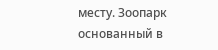месту. Зоопарк основанный в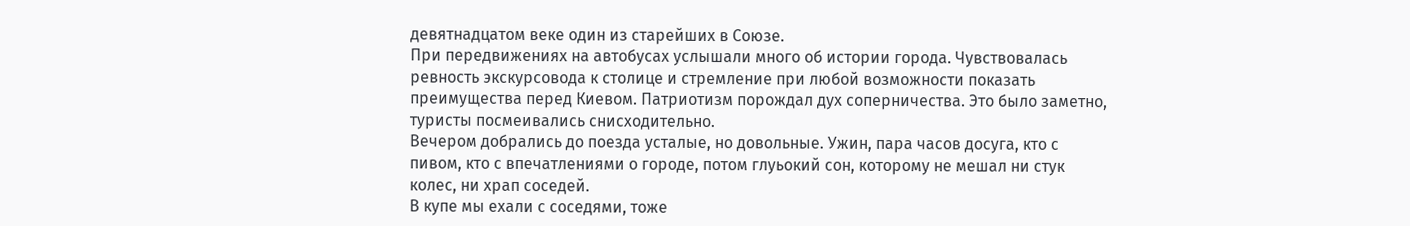девятнадцатом веке один из старейших в Союзе.
При передвижениях на автобусах услышали много об истории города. Чувствовалась ревность экскурсовода к столице и стремление при любой возможности показать преимущества перед Киевом. Патриотизм порождал дух соперничества. Это было заметно, туристы посмеивались снисходительно.
Вечером добрались до поезда усталые, но довольные. Ужин, пара часов досуга, кто с пивом, кто с впечатлениями о городе, потом глуьокий сон, которому не мешал ни стук колес, ни храп соседей.
В купе мы ехали с соседями, тоже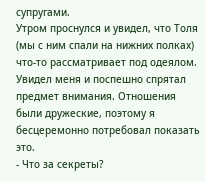супругами.
Утром проснулся и увидел, что Толя (мы с ним спали на нижних полках) что-то рассматривает под одеялом. Увидел меня и поспешно спрятал предмет внимания. Отношения были дружеские, поэтому я бесцеремонно потребовал показать это.
- Что за секреты?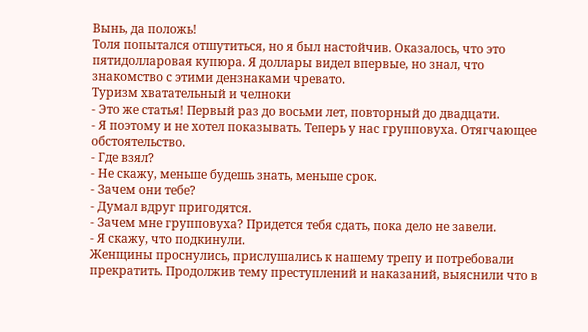Вынь, да положь!
Толя попытался отшутиться, но я был настойчив. Оказалось, что это пятидолларовая купюра. Я доллары видел впервые, но знал, что знакомство с этими дензнаками чревато.
Туризм хватательный и челноки
- Это же статья! Первый раз до восьми лет, повторный до двадцати.
- Я поэтому и не хотел показывать. Теперь у нас групповуха. Отягчающее обстоятельство.
- Где взял?
- Не скажу, меньше будешь знать, меньше срок.
- Зачем они тебе?
- Думал вдруг пригодятся.
- Зачем мне групповуха? Придется тебя сдать, пока дело не завели.
- Я скажу, что подкинули.
Женщины проснулись, прислушались к нашему трепу и потребовали прекратить. Продолжив тему преступлений и наказаний, выяснили что в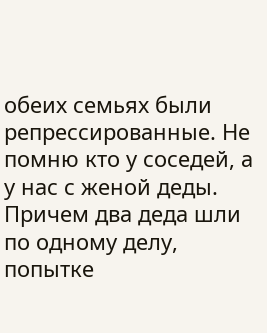обеих семьях были репрессированные. Не помню кто у соседей, а у нас с женой деды. Причем два деда шли по одному делу, попытке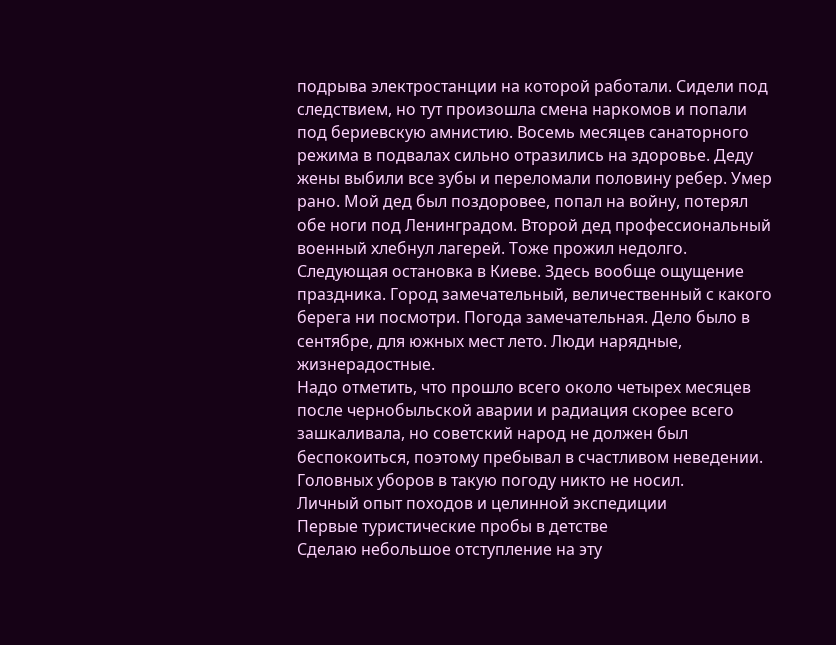подрыва электростанции на которой работали. Сидели под следствием, но тут произошла смена наркомов и попали под бериевскую амнистию. Восемь месяцев санаторного режима в подвалах сильно отразились на здоровье. Деду жены выбили все зубы и переломали половину ребер. Умер рано. Мой дед был поздоровее, попал на войну, потерял обе ноги под Ленинградом. Второй дед профессиональный военный хлебнул лагерей. Тоже прожил недолго.
Следующая остановка в Киеве. Здесь вообще ощущение праздника. Город замечательный, величественный с какого берега ни посмотри. Погода замечательная. Дело было в сентябре, для южных мест лето. Люди нарядные, жизнерадостные.
Надо отметить, что прошло всего около четырех месяцев после чернобыльской аварии и радиация скорее всего зашкаливала, но советский народ не должен был беспокоиться, поэтому пребывал в счастливом неведении. Головных уборов в такую погоду никто не носил.
Личный опыт походов и целинной экспедиции
Первые туристические пробы в детстве
Сделаю небольшое отступление на эту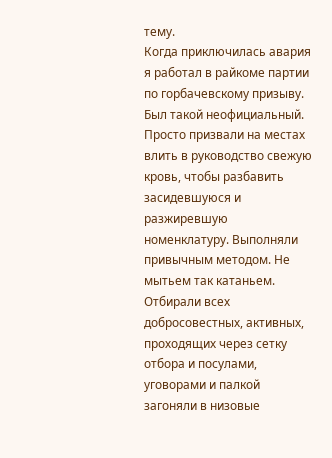тему.
Когда приключилась авария я работал в райкоме партии по горбачевскому призыву. Был такой неофициальный. Просто призвали на местах влить в руководство свежую кровь, чтобы разбавить засидевшуюся и разжиревшую номенклатуру. Выполняли привычным методом. Не мытьем так катаньем. Отбирали всех добросовестных, активных, проходящих через сетку отбора и посулами, уговорами и палкой загоняли в низовые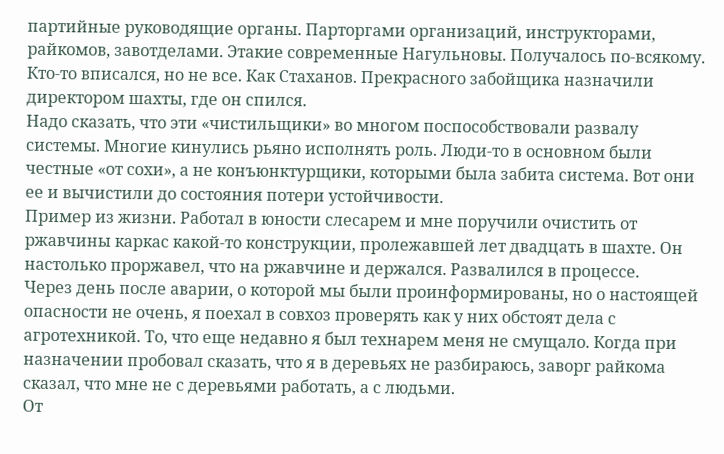партийные руководящие органы. Парторгами организаций, инструкторами, райкомов, завотделами. Этакие современные Нагульновы. Получалось по-всякому. Кто-то вписался, но не все. Как Стаханов. Прекрасного забойщика назначили директором шахты, где он спился.
Надо сказать, что эти «чистильщики» во многом поспособствовали развалу системы. Многие кинулись рьяно исполнять роль. Люди-то в основном были честные «от сохи», а не конъюнктурщики, которыми была забита система. Вот они ее и вычистили до состояния потери устойчивости.
Пример из жизни. Работал в юности слесарем и мне поручили очистить от ржавчины каркас какой-то конструкции, пролежавшей лет двадцать в шахте. Он настолько проржавел, что на ржавчине и держался. Развалился в процессе.
Через день после аварии, о которой мы были проинформированы, но о настоящей опасности не очень, я поехал в совхоз проверять как у них обстоят дела с агротехникой. То, что еще недавно я был технарем меня не смущало. Когда при назначении пробовал сказать, что я в деревьях не разбираюсь, заворг райкома сказал, что мне не с деревьями работать, а с людьми.
От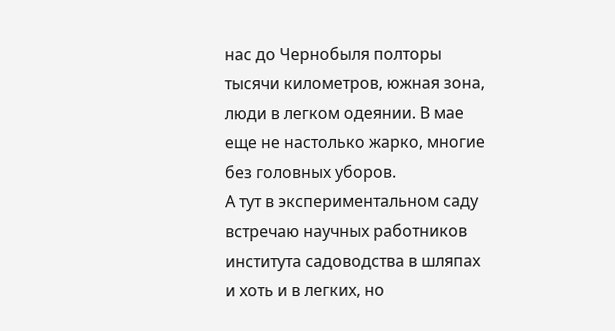нас до Чернобыля полторы тысячи километров, южная зона, люди в легком одеянии. В мае еще не настолько жарко, многие без головных уборов.
А тут в экспериментальном саду встречаю научных работников института садоводства в шляпах и хоть и в легких, но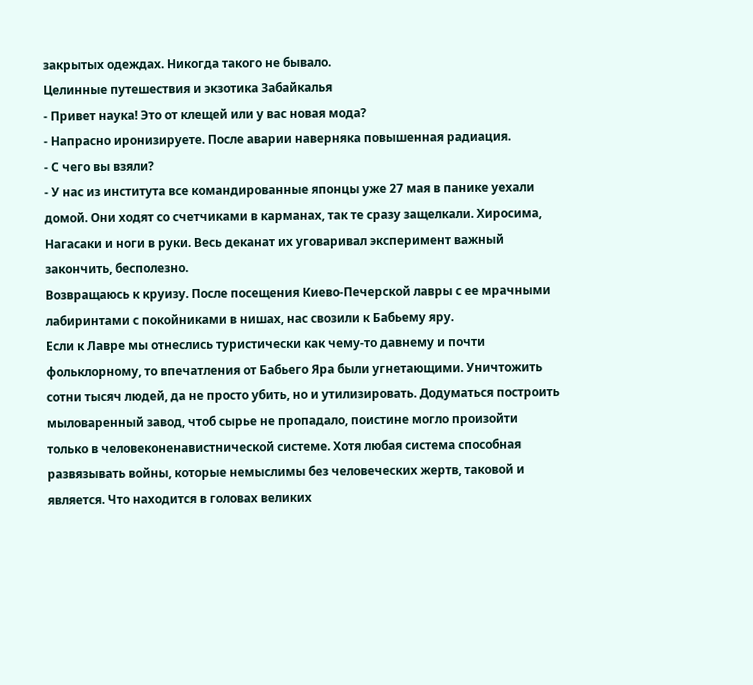закрытых одеждах. Никогда такого не бывало.
Целинные путешествия и экзотика Забайкалья
- Привет наука! Это от клещей или у вас новая мода?
- Напрасно иронизируете. После аварии наверняка повышенная радиация.
- С чего вы взяли?
- У нас из института все командированные японцы уже 27 мая в панике уехали домой. Они ходят со счетчиками в карманах, так те сразу защелкали. Хиросима, Нагасаки и ноги в руки. Весь деканат их уговаривал эксперимент важный закончить, бесполезно.
Возвращаюсь к круизу. После посещения Киево-Печерской лавры с ее мрачными лабиринтами с покойниками в нишах, нас свозили к Бабьему яру.
Если к Лавре мы отнеслись туристически как чему-то давнему и почти фольклорному, то впечатления от Бабьего Яра были угнетающими. Уничтожить сотни тысяч людей, да не просто убить, но и утилизировать. Додуматься построить мыловаренный завод, чтоб сырье не пропадало, поистине могло произойти только в человеконенавистнической системе. Хотя любая система способная развязывать войны, которые немыслимы без человеческих жертв, таковой и является. Что находится в головах великих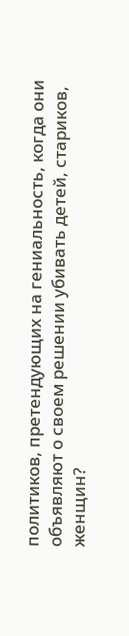политиков, претендующих на гениальность, когда они объявляют о своем решении убивать детей, стариков, женщин?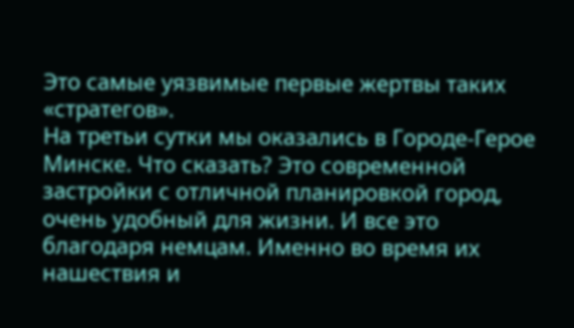Это самые уязвимые первые жертвы таких «стратегов».
На третьи сутки мы оказались в Городе-Герое Минске. Что сказать? Это современной застройки с отличной планировкой город, очень удобный для жизни. И все это благодаря немцам. Именно во время их нашествия и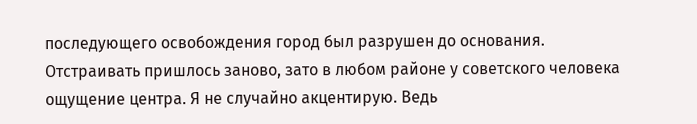последующего освобождения город был разрушен до основания. Отстраивать пришлось заново, зато в любом районе у советского человека ощущение центра. Я не случайно акцентирую. Ведь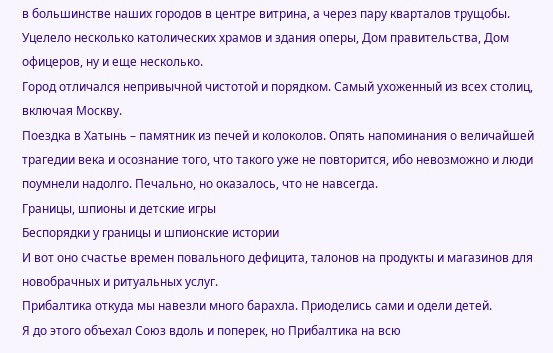в большинстве наших городов в центре витрина, а через пару кварталов трущобы. Уцелело несколько католических храмов и здания оперы, Дом правительства, Дом офицеров, ну и еще несколько.
Город отличался непривычной чистотой и порядком. Самый ухоженный из всех столиц, включая Москву.
Поездка в Хатынь – памятник из печей и колоколов. Опять напоминания о величайшей трагедии века и осознание того, что такого уже не повторится, ибо невозможно и люди поумнели надолго. Печально, но оказалось, что не навсегда.
Границы, шпионы и детские игры
Беспорядки у границы и шпионские истории
И вот оно счастье времен повального дефицита, талонов на продукты и магазинов для новобрачных и ритуальных услуг.
Прибалтика откуда мы навезли много барахла. Приоделись сами и одели детей.
Я до этого объехал Союз вдоль и поперек, но Прибалтика на всю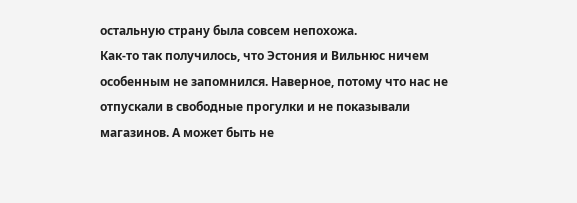остальную страну была совсем непохожа.
Как-то так получилось, что Эстония и Вильнюс ничем особенным не запомнился. Наверное, потому что нас не отпускали в свободные прогулки и не показывали магазинов. А может быть не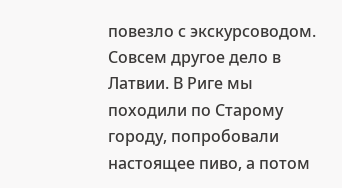повезло с экскурсоводом.
Совсем другое дело в Латвии. В Риге мы походили по Старому городу, попробовали настоящее пиво, а потом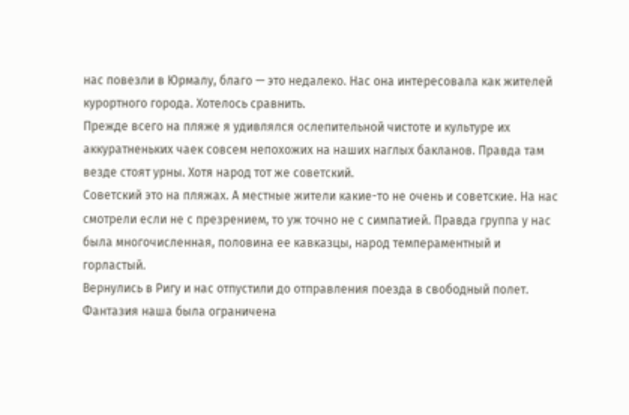нас повезли в Юрмалу, благо — это недалеко. Нас она интересовала как жителей курортного города. Хотелось сравнить.
Прежде всего на пляже я удивлялся ослепительной чистоте и культуре их аккуратненьких чаек совсем непохожих на наших наглых бакланов. Правда там везде стоят урны. Хотя народ тот же советский.
Советский это на пляжах. А местные жители какие-то не очень и советские. На нас смотрели если не с презрением, то уж точно не с симпатией. Правда группа у нас была многочисленная, половина ее кавказцы, народ темпераментный и горластый.
Вернулись в Ригу и нас отпустили до отправления поезда в свободный полет. Фантазия наша была ограничена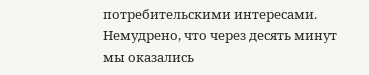потребительскими интересами. Немудрено, что через десять минут мы оказались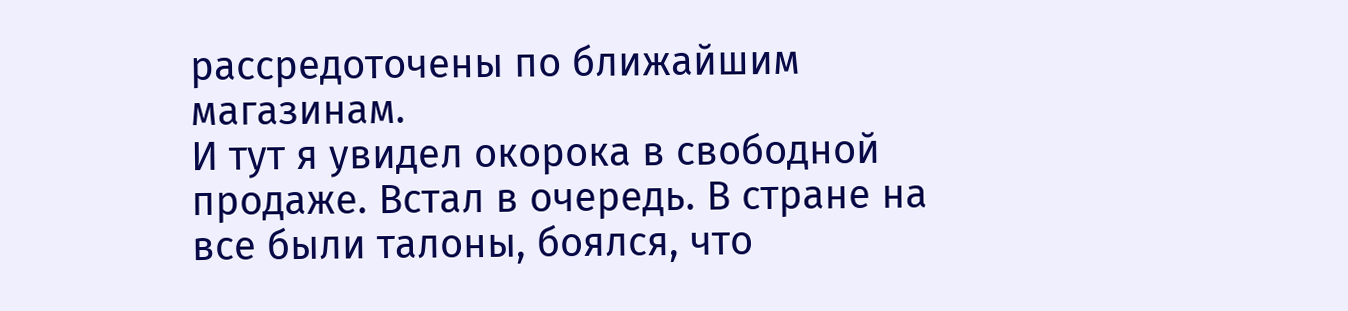рассредоточены по ближайшим магазинам.
И тут я увидел окорока в свободной продаже. Встал в очередь. В стране на все были талоны, боялся, что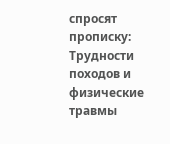спросят прописку:
Трудности походов и физические травмы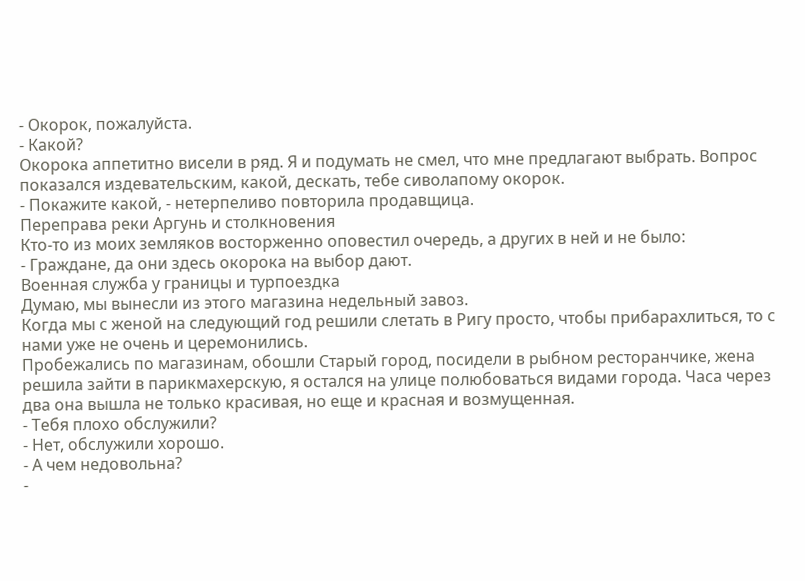- Окорок, пожалуйста.
- Какой?
Окорока аппетитно висели в ряд. Я и подумать не смел, что мне предлагают выбрать. Вопрос показался издевательским, какой, дескать, тебе сиволапому окорок.
- Покажите какой, - нетерпеливо повторила продавщица.
Переправа реки Аргунь и столкновения
Кто-то из моих земляков восторженно оповестил очередь, а других в ней и не было:
- Граждане, да они здесь окорока на выбор дают.
Военная служба у границы и турпоездка
Думаю, мы вынесли из этого магазина недельный завоз.
Когда мы с женой на следующий год решили слетать в Ригу просто, чтобы прибарахлиться, то с нами уже не очень и церемонились.
Пробежались по магазинам, обошли Старый город, посидели в рыбном ресторанчике, жена решила зайти в парикмахерскую, я остался на улице полюбоваться видами города. Часа через два она вышла не только красивая, но еще и красная и возмущенная.
- Тебя плохо обслужили?
- Нет, обслужили хорошо.
- А чем недовольна?
-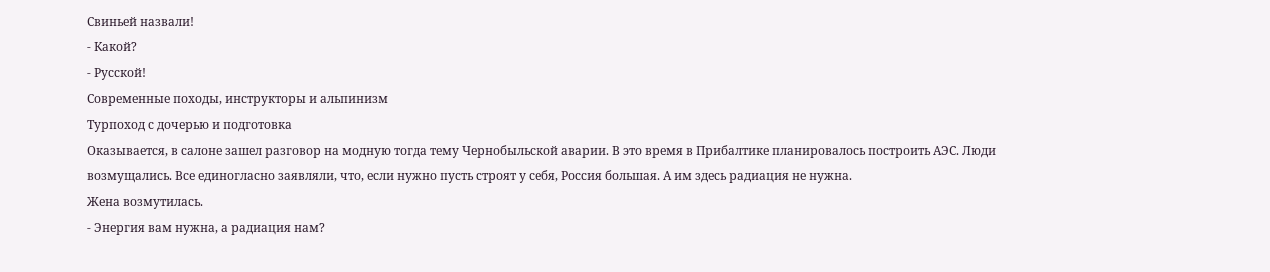Свиньей назвали!
- Какой?
- Русской!
Современные походы, инструкторы и альпинизм
Турпоход с дочерью и подготовка
Оказывается, в салоне зашел разговор на модную тогда тему Чернобыльской аварии. В это время в Прибалтике планировалось построить АЭС. Люди возмущались. Все единогласно заявляли, что, если нужно пусть строят у себя, Россия большая. А им здесь радиация не нужна.
Жена возмутилась.
- Энергия вам нужна, а радиация нам?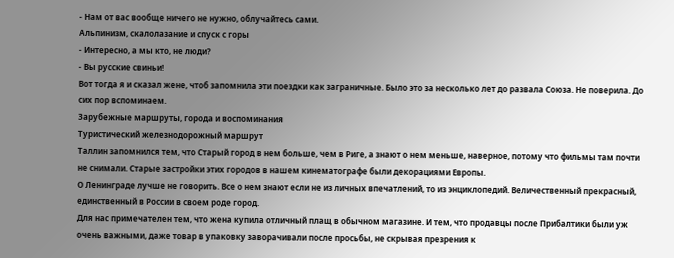- Нам от вас вообще ничего не нужно, облучайтесь сами.
Альпинизм, скалолазание и спуск с горы
- Интересно, а мы кто, не люди?
- Вы русские свиньи!
Вот тогда я и сказал жене, чтоб запомнила эти поездки как заграничные. Было это за несколько лет до развала Союза. Не поверила. До сих пор вспоминаем.
Зарубежные маршруты, города и воспоминания
Туристический железнодорожный маршрут
Таллин запомнился тем, что Старый город в нем больше, чем в Риге, а знают о нем меньше, наверное, потому что фильмы там почти не снимали. Старые застройки этих городов в нашем кинематографе были декорациями Европы.
О Ленинграде лучше не говорить. Все о нем знают если не из личных впечатлений, то из энциклопедий. Величественный прекрасный, единственный в России в своем роде город.
Для нас примечателен тем, что жена купила отличный плащ в обычном магазине. И тем, что продавцы после Прибалтики были уж очень важными, даже товар в упаковку заворачивали после просьбы, не скрывая презрения к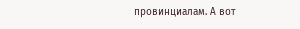провинциалам. А вот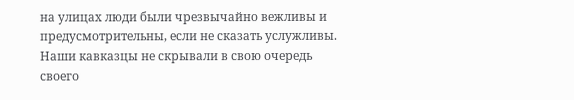на улицах люди были чрезвычайно вежливы и предусмотрительны, если не сказать услужливы. Наши кавказцы не скрывали в свою очередь своего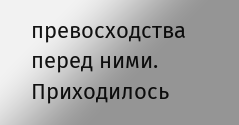превосходства перед ними. Приходилось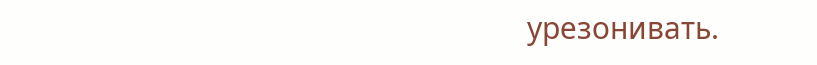урезонивать.